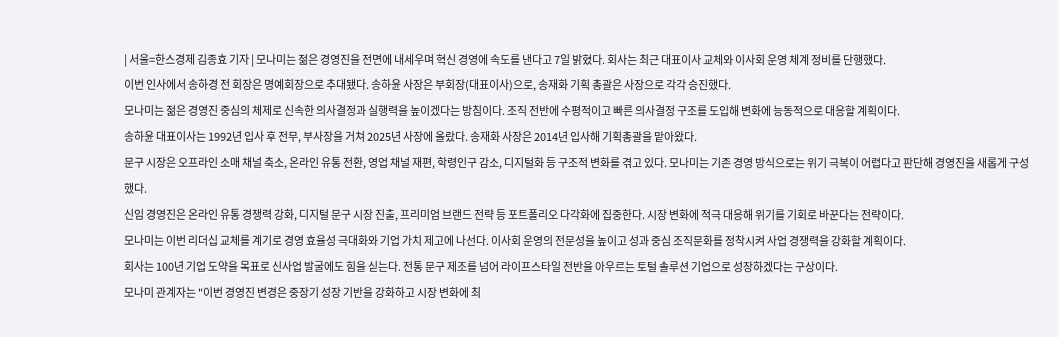| 서울=한스경제 김종효 기자 | 모나미는 젊은 경영진을 전면에 내세우며 혁신 경영에 속도를 낸다고 7일 밝혔다. 회사는 최근 대표이사 교체와 이사회 운영 체계 정비를 단행했다.
이번 인사에서 송하경 전 회장은 명예회장으로 추대됐다. 송하윤 사장은 부회장(대표이사)으로, 송재화 기획 총괄은 사장으로 각각 승진했다.
모나미는 젊은 경영진 중심의 체제로 신속한 의사결정과 실행력을 높이겠다는 방침이다. 조직 전반에 수평적이고 빠른 의사결정 구조를 도입해 변화에 능동적으로 대응할 계획이다.
송하윤 대표이사는 1992년 입사 후 전무, 부사장을 거쳐 2025년 사장에 올랐다. 송재화 사장은 2014년 입사해 기획총괄을 맡아왔다.
문구 시장은 오프라인 소매 채널 축소, 온라인 유통 전환, 영업 채널 재편, 학령인구 감소, 디지털화 등 구조적 변화를 겪고 있다. 모나미는 기존 경영 방식으로는 위기 극복이 어렵다고 판단해 경영진을 새롭게 구성했다.
신임 경영진은 온라인 유통 경쟁력 강화, 디지털 문구 시장 진출, 프리미엄 브랜드 전략 등 포트폴리오 다각화에 집중한다. 시장 변화에 적극 대응해 위기를 기회로 바꾼다는 전략이다.
모나미는 이번 리더십 교체를 계기로 경영 효율성 극대화와 기업 가치 제고에 나선다. 이사회 운영의 전문성을 높이고 성과 중심 조직문화를 정착시켜 사업 경쟁력을 강화할 계획이다.
회사는 100년 기업 도약을 목표로 신사업 발굴에도 힘을 싣는다. 전통 문구 제조를 넘어 라이프스타일 전반을 아우르는 토털 솔루션 기업으로 성장하겠다는 구상이다.
모나미 관계자는 "이번 경영진 변경은 중장기 성장 기반을 강화하고 시장 변화에 최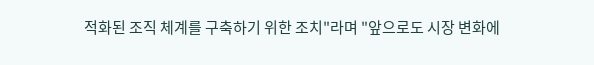적화된 조직 체계를 구축하기 위한 조치"라며 "앞으로도 시장 변화에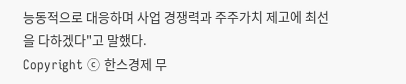능동적으로 대응하며 사업 경쟁력과 주주가치 제고에 최선을 다하겠다"고 말했다.
Copyright ⓒ 한스경제 무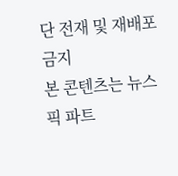단 전재 및 재배포 금지
본 콘텐츠는 뉴스픽 파트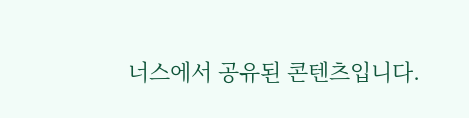너스에서 공유된 콘텐츠입니다.